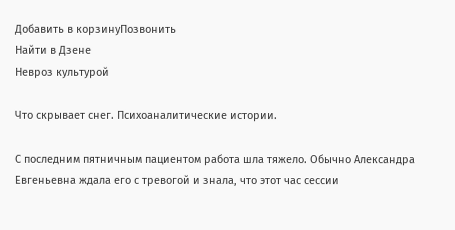Добавить в корзинуПозвонить
Найти в Дзене
Невроз культурой

Что скрывает снег. Психоаналитические истории.

С последним пятничным пациентом работа шла тяжело. Обычно Александра Евгеньевна ждала его с тревогой и знала, что этот час сессии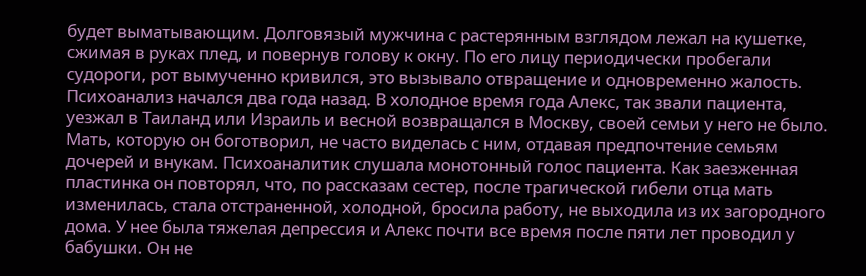будет выматывающим. Долговязый мужчина с растерянным взглядом лежал на кушетке, сжимая в руках плед, и повернув голову к окну. По его лицу периодически пробегали судороги, рот вымученно кривился, это вызывало отвращение и одновременно жалость. Психоанализ начался два года назад. В холодное время года Алекс, так звали пациента, уезжал в Таиланд или Израиль и весной возвращался в Москву, своей семьи у него не было. Мать, которую он боготворил, не часто виделась с ним, отдавая предпочтение семьям дочерей и внукам. Психоаналитик слушала монотонный голос пациента. Как заезженная пластинка он повторял, что, по рассказам сестер, после трагической гибели отца мать изменилась, стала отстраненной, холодной, бросила работу, не выходила из их загородного дома. У нее была тяжелая депрессия и Алекс почти все время после пяти лет проводил у бабушки. Он не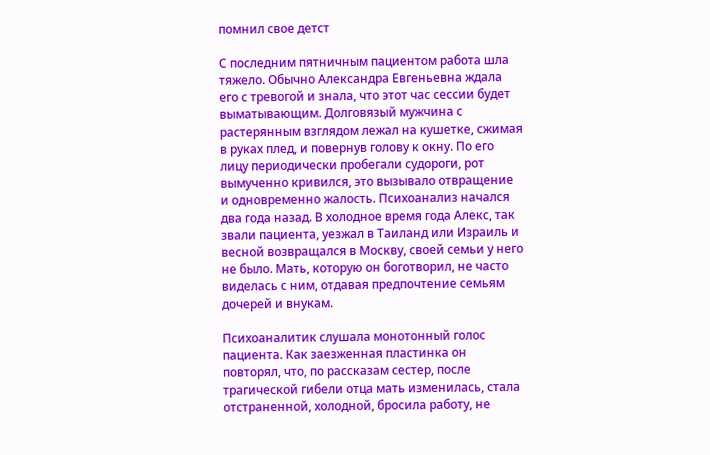помнил свое детст

С последним пятничным пациентом работа шла тяжело. Обычно Александра Евгеньевна ждала его с тревогой и знала, что этот час сессии будет выматывающим. Долговязый мужчина с растерянным взглядом лежал на кушетке, сжимая в руках плед, и повернув голову к окну. По его лицу периодически пробегали судороги, рот вымученно кривился, это вызывало отвращение и одновременно жалость. Психоанализ начался два года назад. В холодное время года Алекс, так звали пациента, уезжал в Таиланд или Израиль и весной возвращался в Москву, своей семьи у него не было. Мать, которую он боготворил, не часто виделась с ним, отдавая предпочтение семьям дочерей и внукам.

Психоаналитик слушала монотонный голос пациента. Как заезженная пластинка он повторял, что, по рассказам сестер, после трагической гибели отца мать изменилась, стала отстраненной, холодной, бросила работу, не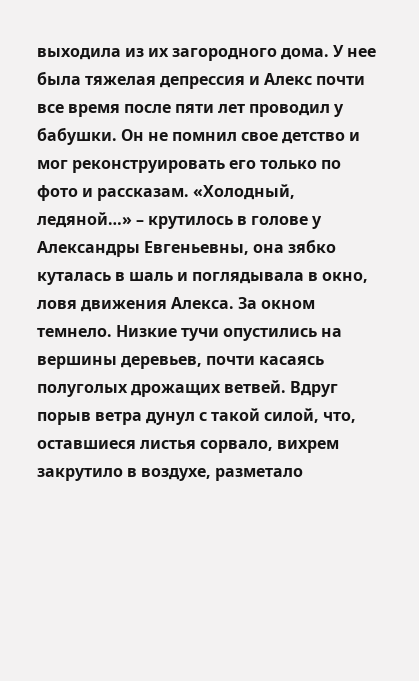выходила из их загородного дома. У нее была тяжелая депрессия и Алекс почти все время после пяти лет проводил у бабушки. Он не помнил свое детство и мог реконструировать его только по фото и рассказам. «Холодный, ледяной…» – крутилось в голове у Александры Евгеньевны, она зябко куталась в шаль и поглядывала в окно, ловя движения Алекса. За окном темнело. Низкие тучи опустились на вершины деревьев, почти касаясь полуголых дрожащих ветвей. Вдруг порыв ветра дунул с такой силой, что, оставшиеся листья сорвало, вихрем закрутило в воздухе, разметало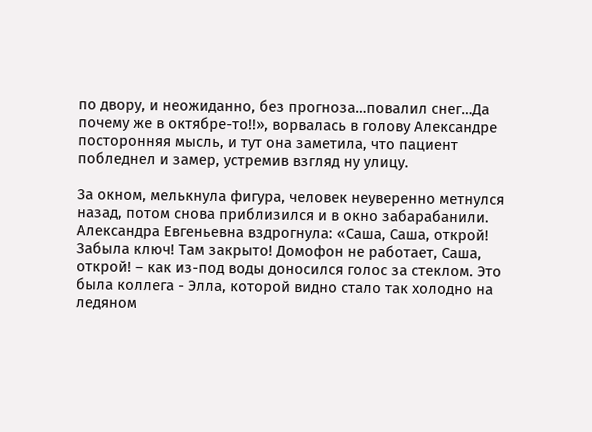по двору, и неожиданно, без прогноза…повалил снег…Да почему же в октябре-то!!», ворвалась в голову Александре посторонняя мысль, и тут она заметила, что пациент побледнел и замер, устремив взгляд ну улицу.

За окном, мелькнула фигура, человек неуверенно метнулся назад, потом снова приблизился и в окно забарабанили. Александра Евгеньевна вздрогнула: «Саша, Саша, открой! Забыла ключ! Там закрыто! Домофон не работает, Саша, открой! – как из-под воды доносился голос за стеклом. Это была коллега - Элла, которой видно стало так холодно на ледяном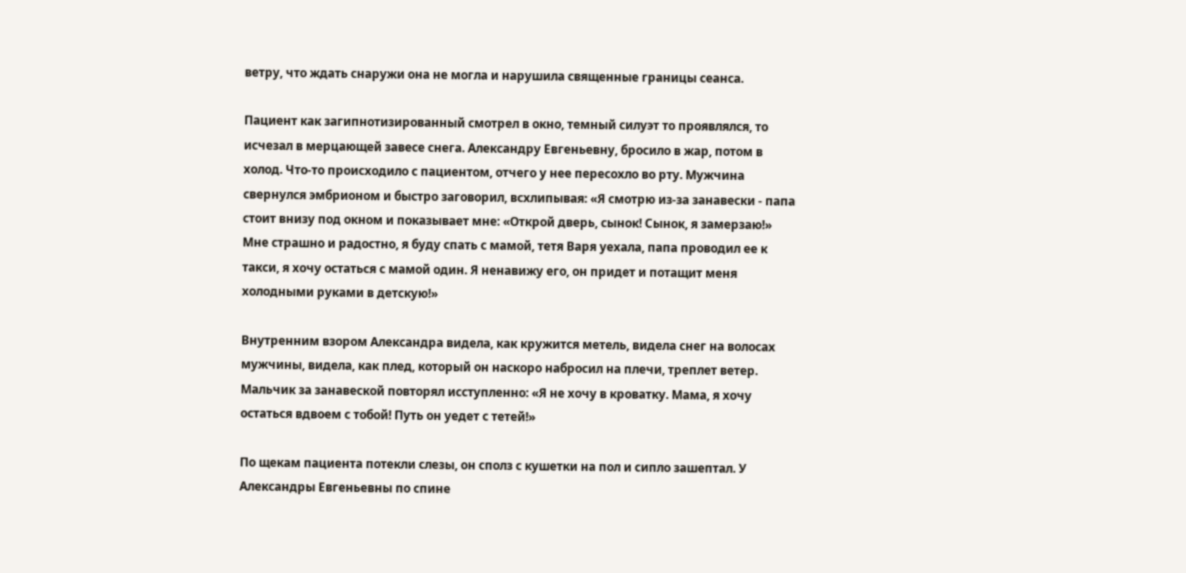ветру, что ждать снаружи она не могла и нарушила священные границы сеанса.

Пациент как загипнотизированный смотрел в окно, темный силуэт то проявлялся, то исчезал в мерцающей завесе снега. Александру Евгеньевну, бросило в жар, потом в холод. Что-то происходило с пациентом, отчего у нее пересохло во рту. Мужчина свернулся эмбрионом и быстро заговорил, всхлипывая: «Я смотрю из-за занавески - папа стоит внизу под окном и показывает мне: «Открой дверь, сынок! Сынок, я замерзаю!» Мне страшно и радостно, я буду спать с мамой, тетя Варя уехала, папа проводил ее к такси, я хочу остаться с мамой один. Я ненавижу его, он придет и потащит меня холодными руками в детскую!»

Внутренним взором Александра видела, как кружится метель, видела снег на волосах мужчины, видела, как плед, который он наскоро набросил на плечи, треплет ветер. Мальчик за занавеской повторял исступленно: «Я не хочу в кроватку. Мама, я хочу остаться вдвоем с тобой! Путь он уедет с тетей!»

По щекам пациента потекли слезы, он сполз с кушетки на пол и сипло зашептал. У Александры Евгеньевны по спине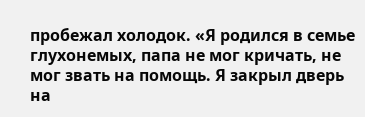пробежал холодок. «Я родился в семье глухонемых, папа не мог кричать, не мог звать на помощь. Я закрыл дверь на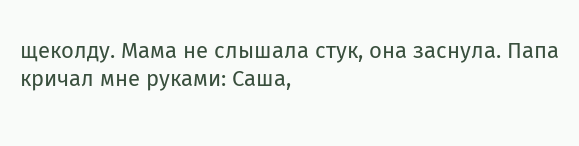щеколду. Мама не слышала стук, она заснула. Папа кричал мне руками: Саша,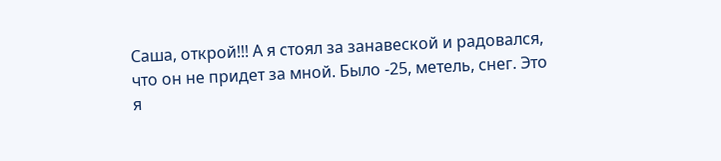Саша, открой!!! А я стоял за занавеской и радовался, что он не придет за мной. Было -25, метель, снег. Это я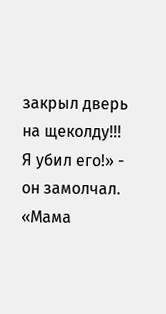закрыл дверь на щеколду!!! Я убил его!» - он замолчал. «Мама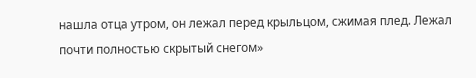нашла отца утром, он лежал перед крыльцом, сжимая плед. Лежал почти полностью скрытый снегом»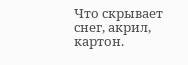Что скрывает снег, акрил, картон.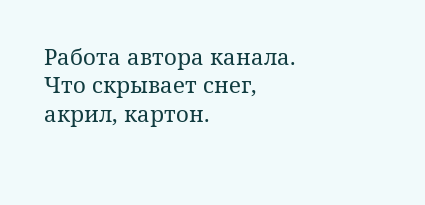Работа автора канала.
Что скрывает снег, акрил, картон.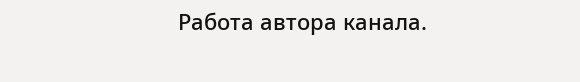Работа автора канала.